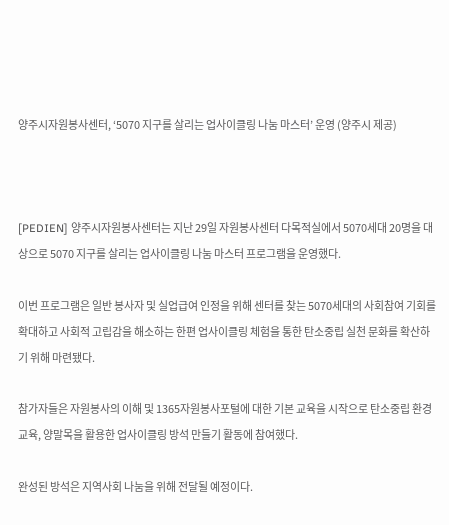양주시자원봉사센터, ‘5070 지구를 살리는 업사이클링 나눔 마스터’ 운영 (양주시 제공)



[PEDIEN] 양주시자원봉사센터는 지난 29일 자원봉사센터 다목적실에서 5070세대 20명을 대상으로 5070 지구를 살리는 업사이클링 나눔 마스터 프로그램을 운영했다.

이번 프로그램은 일반 봉사자 및 실업급여 인정을 위해 센터를 찾는 5070세대의 사회참여 기회를 확대하고 사회적 고립감을 해소하는 한편 업사이클링 체험을 통한 탄소중립 실천 문화를 확산하기 위해 마련됐다.

참가자들은 자원봉사의 이해 및 1365자원봉사포털에 대한 기본 교육을 시작으로 탄소중립 환경교육, 양말목을 활용한 업사이클링 방석 만들기 활동에 참여했다.

완성된 방석은 지역사회 나눔을 위해 전달될 예정이다.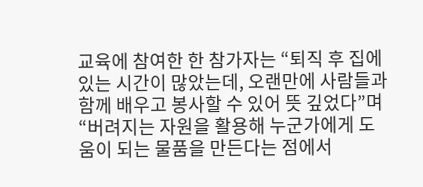교육에 참여한 한 참가자는 “퇴직 후 집에 있는 시간이 많았는데, 오랜만에 사람들과 함께 배우고 봉사할 수 있어 뜻 깊었다”며 “버려지는 자원을 활용해 누군가에게 도움이 되는 물품을 만든다는 점에서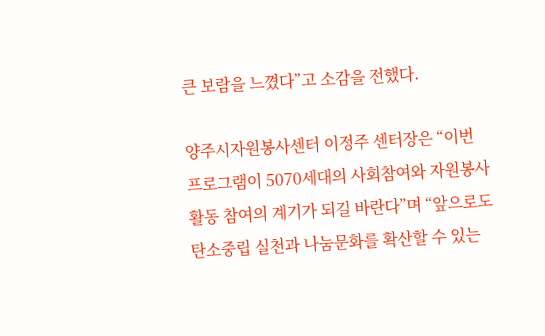큰 보람을 느꼈다”고 소감을 전했다.

양주시자원봉사센터 이정주 센터장은 “이번 프로그램이 5070세대의 사회참여와 자원봉사 활동 참여의 계기가 되길 바란다”며 “앞으로도 탄소중립 실천과 나눔문화를 확산할 수 있는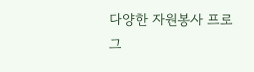다양한 자원봉사 프로그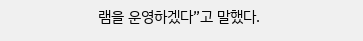램을 운영하겠다”고 말했다.